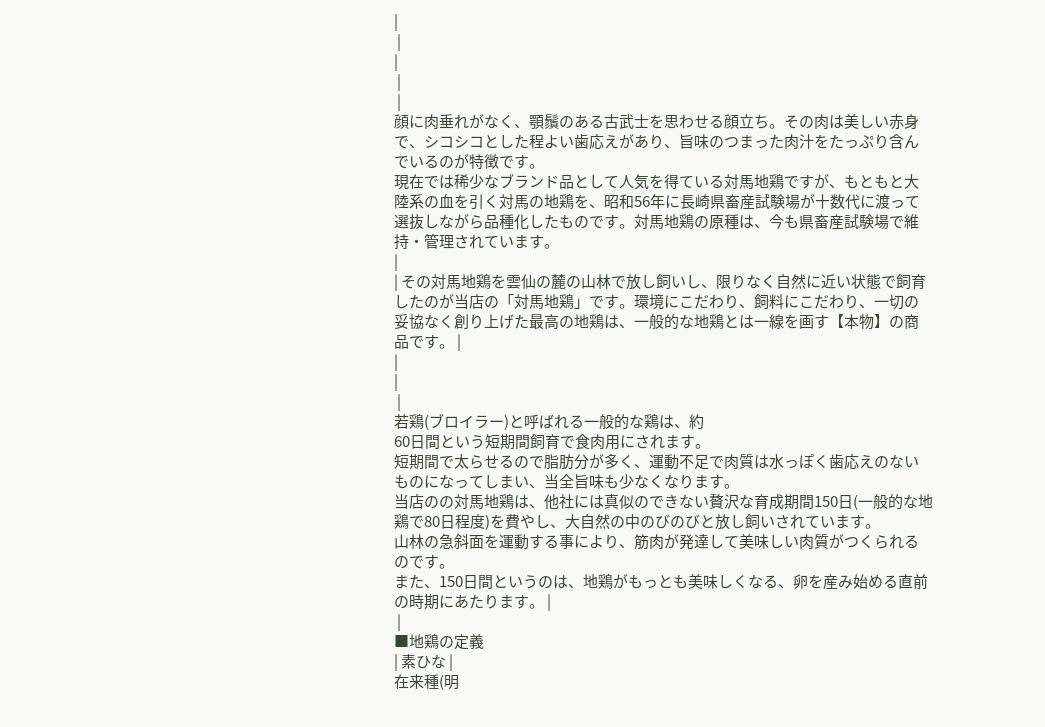|
 |
|
 |
 |
顔に肉垂れがなく、顎鬚のある古武士を思わせる顔立ち。その肉は美しい赤身で、シコシコとした程よい歯応えがあり、旨味のつまった肉汁をたっぷり含んでいるのが特徴です。
現在では稀少なブランド品として人気を得ている対馬地鶏ですが、もともと大陸系の血を引く対馬の地鶏を、昭和56年に長崎県畜産試験場が十数代に渡って選抜しながら品種化したものです。対馬地鶏の原種は、今も県畜産試験場で維持・管理されています。
|
| その対馬地鶏を雲仙の麓の山林で放し飼いし、限りなく自然に近い状態で飼育したのが当店の「対馬地鶏」です。環境にこだわり、飼料にこだわり、一切の妥協なく創り上げた最高の地鶏は、一般的な地鶏とは一線を画す【本物】の商品です。 |
|
|
 |
若鶏(ブロイラー)と呼ばれる一般的な鶏は、約
60日間という短期間飼育で食肉用にされます。
短期間で太らせるので脂肪分が多く、運動不足で肉質は水っぽく歯応えのないものになってしまい、当全旨味も少なくなります。
当店のの対馬地鶏は、他社には真似のできない贅沢な育成期間150日(一般的な地鶏で80日程度)を費やし、大自然の中のびのびと放し飼いされています。
山林の急斜面を運動する事により、筋肉が発達して美味しい肉質がつくられるのです。
また、150日間というのは、地鶏がもっとも美味しくなる、卵を産み始める直前の時期にあたります。 |
 |
■地鶏の定義
| 素ひな |
在来種(明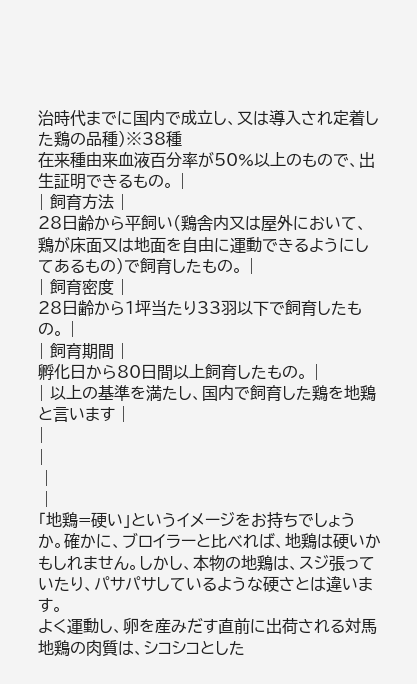治時代までに国内で成立し、又は導入され定着した鶏の品種)※38種
在来種由来血液百分率が50%以上のもので、出生証明できるもの。 |
| 飼育方法 |
28日齢から平飼い(鶏舎内又は屋外において、鶏が床面又は地面を自由に運動できるようにしてあるもの)で飼育したもの。 |
| 飼育密度 |
28日齢から1坪当たり33羽以下で飼育したもの。 |
| 飼育期間 |
孵化日から80日間以上飼育したもの。 |
| 以上の基準を満たし、国内で飼育した鶏を地鶏と言います |
|
|
 |
 |
「地鶏=硬い」というイメージをお持ちでしょうか。確かに、ブロイラーと比べれば、地鶏は硬いかもしれません。しかし、本物の地鶏は、スジ張っていたり、パサパサしているような硬さとは違います。
よく運動し、卵を産みだす直前に出荷される対馬地鶏の肉質は、シコシコとした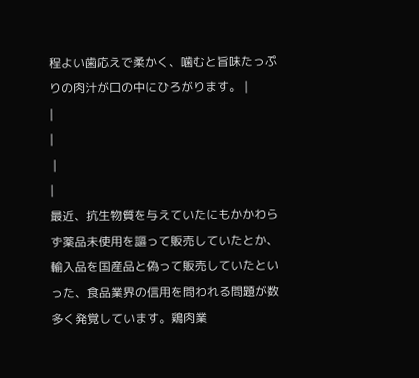程よい歯応えで柔かく、噛むと旨味たっぷりの肉汁が口の中にひろがります。 |
|
|
 |
|
最近、抗生物質を与えていたにもかかわらず薬品未使用を謳って販売していたとか、輸入品を国産品と偽って販売していたといった、食品業界の信用を問われる問題が数多く発覚しています。鶏肉業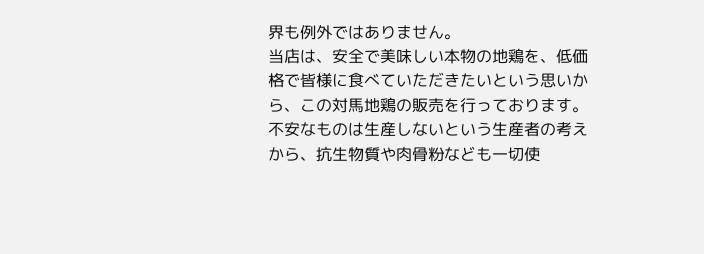界も例外ではありません。
当店は、安全で美味しい本物の地鶏を、低価格で皆様に食べていただきたいという思いから、この対馬地鶏の販売を行っております。
不安なものは生産しないという生産者の考えから、抗生物質や肉骨粉なども一切使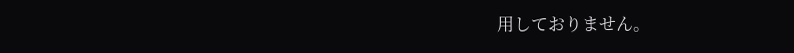用しておりません。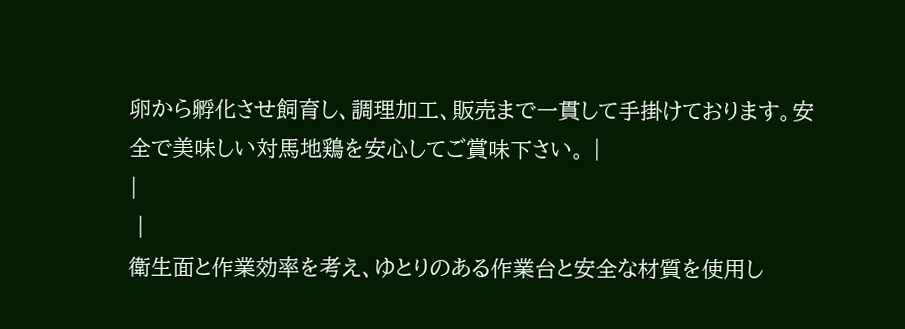卵から孵化させ飼育し、調理加工、販売まで一貫して手掛けております。安全で美味しい対馬地鶏を安心してご賞味下さい。 |
|
 |
衛生面と作業効率を考え、ゆとりのある作業台と安全な材質を使用し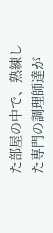た部屋の中で、熟練した専門の調理師達が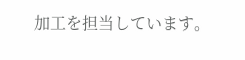加工を担当しています。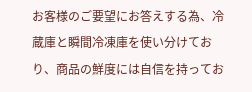お客様のご要望にお答えする為、冷蔵庫と瞬間冷凍庫を使い分けており、商品の鮮度には自信を持ってお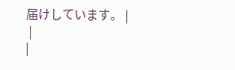届けしています。 |
 |
|